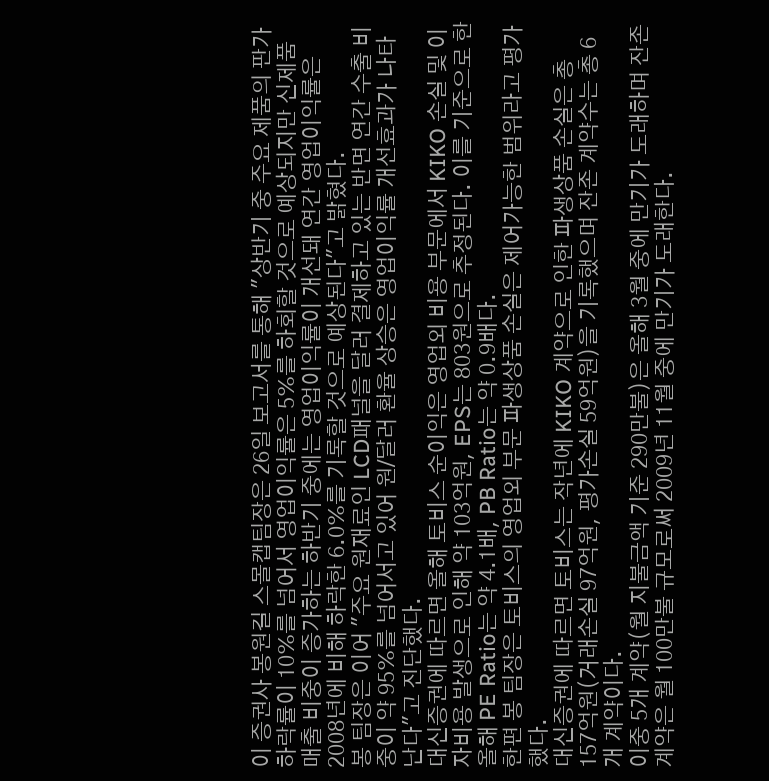이 증권사 봉원길 스몰캡팀장은 26일 보고서를 통해 "상반기 중 주요 제품의 판가 하락률이 10%를 넘어서 영업이익률은 5%를 하회할 것으로 예상되지만 신제품 매출 비중이 증가하는 하반기 중에는 영업이익률이 개선돼 연간 영업이익률은 2008년에 비해 하락한 6.0%를 기록할 것으로 예상된다"고 밝혔다.
봉 팀장은 이어 "주요 원재료인 LCD패널을 달러 결제하고 있는 반면 연간 수출 비중이 약 95%를 넘어서고 있어 원/달러 환율 상승은 영업이익률 개선효과가 나타난다"고 진단했다.
대신증권에 따르면 올해 토비스 순이익은 영업외 비용 부문에서 KIKO 손실 및 이자비용 발생으로 인해 약 103억원, EPS는 803원으로 추정된다. 이를 기준으로 한 올해 PE Ratio는 약 4.1배, PB Ratio는 약 0.9배다.
한편 봉 팀장은 토비스의 영업외 부문 파생상품 손실은 제어가능한 범위라고 평가했다.
대신증권에 따르면 토비스는 작년에 KIKO 계약으로 인한 파생상품 손실은 총 157억원(거래손실 97억원, 평가손실 59억원)을 기록했으며 잔존 계약수는 총 6개 계약이다.
이중 5개 계약(월 지불금액 기준 290만불)은 올해 3월 중에 만기가 도래하며 잔존 계약은 월 100만불 규모로써 2009년 11월 중에 만기가 도래한다.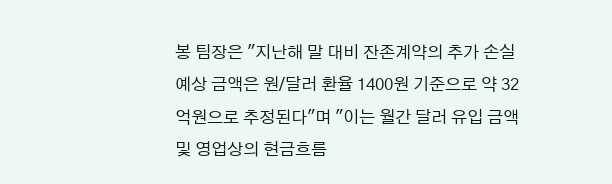봉 팀장은 "지난해 말 대비 잔존계약의 추가 손실 예상 금액은 원/달러 환율 1400원 기준으로 약 32억원으로 추정된다"며 "이는 월간 달러 유입 금액 및 영업상의 현금흐름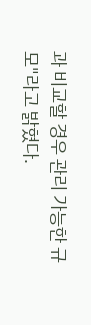과 비교할 경우 관리 가능한 규모"라고 밝혔다.